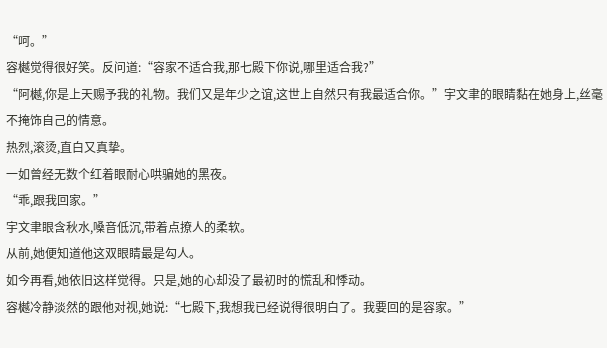“呵。”
容樾觉得很好笑。反问道:“容家不适合我,那七殿下你说,哪里适合我?”
“阿樾,你是上天赐予我的礼物。我们又是年少之谊,这世上自然只有我最适合你。”宇文聿的眼睛黏在她身上,丝毫不掩饰自己的情意。
热烈,滚烫,直白又真挚。
一如曾经无数个红着眼耐心哄骗她的黑夜。
“乖,跟我回家。”
宇文聿眼含秋水,嗓音低沉,带着点撩人的柔软。
从前,她便知道他这双眼睛最是勾人。
如今再看,她依旧这样觉得。只是,她的心却没了最初时的慌乱和悸动。
容樾冷静淡然的跟他对视,她说:“七殿下,我想我已经说得很明白了。我要回的是容家。”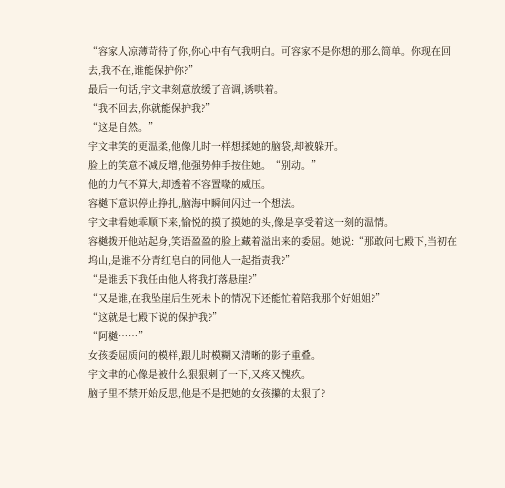“容家人凉薄苛待了你,你心中有气我明白。可容家不是你想的那么简单。你现在回去,我不在,谁能保护你?”
最后一句话,宇文聿刻意放缓了音调,诱哄着。
“我不回去,你就能保护我?”
“这是自然。”
宇文聿笑的更温柔,他像儿时一样想揉她的脑袋,却被躲开。
脸上的笑意不减反增,他强势伸手按住她。“别动。”
他的力气不算大,却透着不容置喙的威压。
容樾下意识停止挣扎,脑海中瞬间闪过一个想法。
宇文聿看她乖顺下来,愉悦的摸了摸她的头,像是享受着这一刻的温情。
容樾拨开他站起身,笑语盈盈的脸上藏着溢出来的委屈。她说:“那敢问七殿下,当初在坞山,是谁不分青红皂白的同他人一起指责我?”
“是谁丢下我任由他人将我打落悬崖?”
“又是谁,在我坠崖后生死未卜的情况下还能忙着陪我那个好姐姐?”
“这就是七殿下说的保护我?”
“阿樾……”
女孩委屈质问的模样,跟儿时模糊又清晰的影子重叠。
宇文聿的心像是被什么狠狠刺了一下,又疼又愧疚。
脑子里不禁开始反思,他是不是把她的女孩攥的太狠了?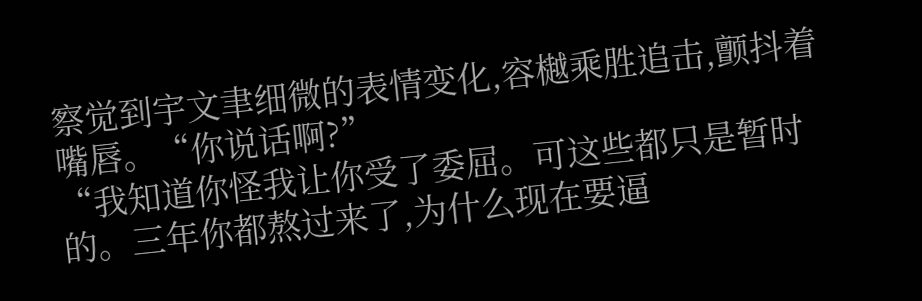察觉到宇文聿细微的表情变化,容樾乘胜追击,颤抖着嘴唇。“你说话啊?”
“我知道你怪我让你受了委屈。可这些都只是暂时的。三年你都熬过来了,为什么现在要逼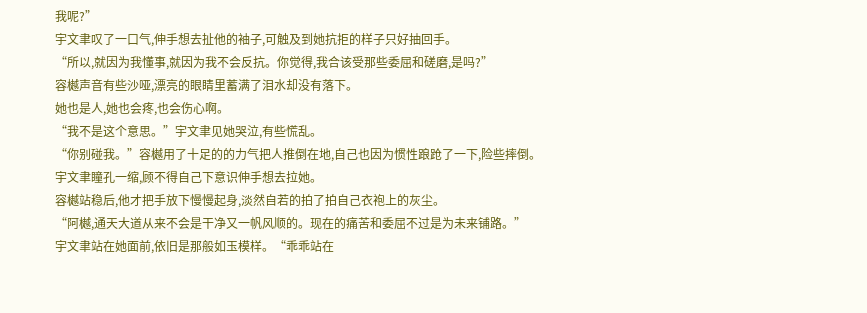我呢?”
宇文聿叹了一口气,伸手想去扯他的袖子,可触及到她抗拒的样子只好抽回手。
“所以,就因为我懂事,就因为我不会反抗。你觉得,我合该受那些委屈和磋磨,是吗?”
容樾声音有些沙哑,漂亮的眼睛里蓄满了泪水却没有落下。
她也是人,她也会疼,也会伤心啊。
“我不是这个意思。”宇文聿见她哭泣,有些慌乱。
“你别碰我。”容樾用了十足的的力气把人推倒在地,自己也因为惯性踉跄了一下,险些摔倒。
宇文聿瞳孔一缩,顾不得自己下意识伸手想去拉她。
容樾站稳后,他才把手放下慢慢起身,淡然自若的拍了拍自己衣袍上的灰尘。
“阿樾,通天大道从来不会是干净又一帆风顺的。现在的痛苦和委屈不过是为未来铺路。”
宇文聿站在她面前,依旧是那般如玉模样。“乖乖站在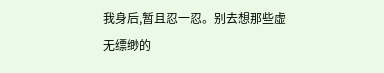我身后,暂且忍一忍。别去想那些虚无缥缈的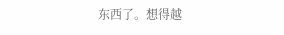东西了。想得越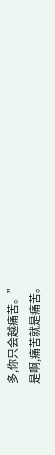多,你只会越痛苦。”
是啊,痛苦就是痛苦。